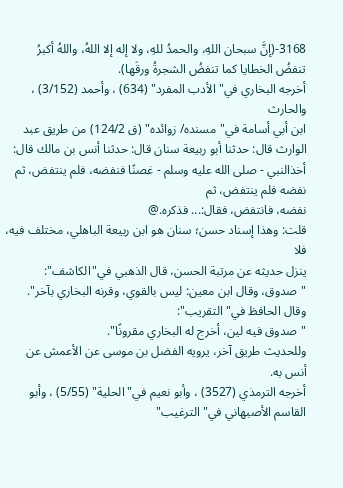3168-(إنَّ سبحان اللهِ، والحمدُ للهِ، ولا إله إلا اللهُ، واللهُ أكبرُ
تنفضُ الخطايا كما تنفضُ الشجرةُ ورقَها).
أخرجه البخاري في"الأدب المفرد" (634) ، وأحمد (3/152) ، والحارث
ابن أبي أسامة في"مسنده/ زوائده" (ق 124/2) من طريق عبد الوارث قال: حدثنا أبو ربيعة سنان قال: حدثنا أنس بن مالك قال:
أخذالنبي - صلى الله عليه وسلم - غصنًا فنفضه، فلم ينتفض، ثم نفضه فلم ينتفض، ثم
نفضه، فانتفض، فقال:... فذكره.@
قلت: وهذا إسناد حسن؛ سنان هو ابن ربيعة الباهلي، مختلف فيه، فلا
ينزل حديثه عن مرتبة الحسن، قال الذهبي في"الكاشف":
"صدوق، وقال ابن معين: ليس بالقوي، وقرنه البخاري بآخر".
وقال الحافظ في"التقريب":
"صدوق فيه لين، أخرج له البخاري مقرونًا".
وللحديث طريق آخر، يرويه الفضل بن موسى عن الأعمش عن أنس به.
أخرجه الترمذي (3527) ، وأبو نعيم في"الحلية" (5/55) ، وأبو القاسم الأصبهاني في"الترغيب"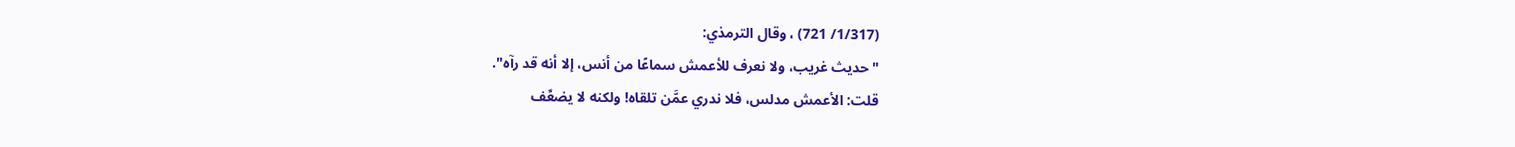(1/317/ 721) ، وقال الترمذي:
"حديث غريب، ولا نعرف للأعمش سماعًا من أنس، إلا أنه قد رآه".
قلت: الأعمش مدلس، فلا ندري عمَّن تلقاه! ولكنه لا يضعِّف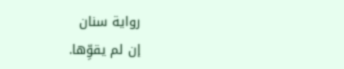رواية سنان
إن لم يقوِّها.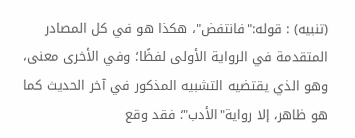(تنبيه) : قوله:"فانتفض"، هكذا هو في كل المصادر المتقدمة في الرواية الأولى لفظًا؛ وفي الأخرى معنى، وهو الذي يقتضيه التشبيه المذكور في آخر الحديث كما هو ظاهر، إلا رواية"الأدب"؛ فقد وقع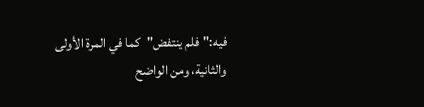فيه:"فلم ينتفض"كما في المرة الأولى والثانية، ومن الواضح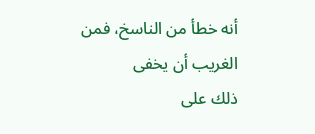أنه خطأ من الناسخ، فمن الغريب أن يخفى
ذلك على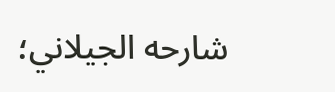شارحه الجيلاني؛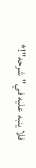فلا ينبه عليه في"شرحه"!*